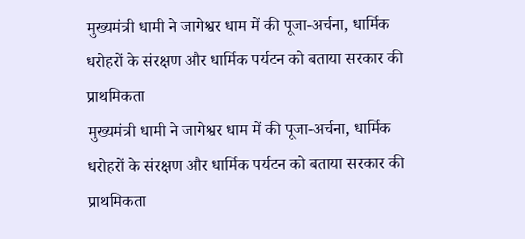मुख्यमंत्री धामी ने जागेश्वर धाम में की पूजा-अर्चना, धार्मिक धरोहरों के संरक्षण और धार्मिक पर्यटन को बताया सरकार की प्राथमिकता
मुख्यमंत्री धामी ने जागेश्वर धाम में की पूजा-अर्चना, धार्मिक धरोहरों के संरक्षण और धार्मिक पर्यटन को बताया सरकार की प्राथमिकता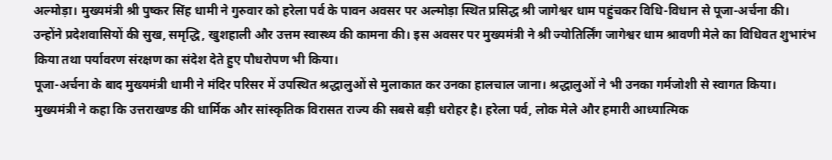अल्मोड़ा। मुख्यमंत्री श्री पुष्कर सिंह धामी ने गुरुवार को हरेला पर्व के पावन अवसर पर अल्मोड़ा स्थित प्रसिद्ध श्री जागेश्वर धाम पहुंचकर विधि-विधान से पूजा-अर्चना की। उन्होंने प्रदेशवासियों की सुख, समृद्धि, खुशहाली और उत्तम स्वास्थ्य की कामना की। इस अवसर पर मुख्यमंत्री ने श्री ज्योतिर्लिंग जागेश्वर धाम श्रावणी मेले का विधिवत शुभारंभ किया तथा पर्यावरण संरक्षण का संदेश देते हुए पौधरोपण भी किया।
पूजा-अर्चना के बाद मुख्यमंत्री धामी ने मंदिर परिसर में उपस्थित श्रद्धालुओं से मुलाकात कर उनका हालचाल जाना। श्रद्धालुओं ने भी उनका गर्मजोशी से स्वागत किया। मुख्यमंत्री ने कहा कि उत्तराखण्ड की धार्मिक और सांस्कृतिक विरासत राज्य की सबसे बड़ी धरोहर है। हरेला पर्व, लोक मेले और हमारी आध्यात्मिक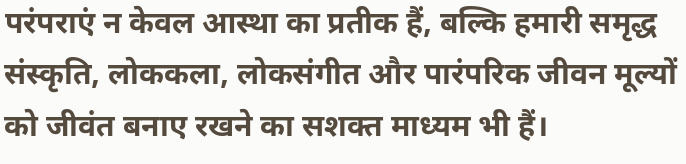परंपराएं न केवल आस्था का प्रतीक हैं, बल्कि हमारी समृद्ध संस्कृति, लोककला, लोकसंगीत और पारंपरिक जीवन मूल्यों को जीवंत बनाए रखने का सशक्त माध्यम भी हैं।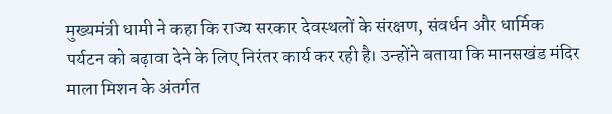मुख्यमंत्री धामी ने कहा कि राज्य सरकार देवस्थलों के संरक्षण, संवर्धन और धार्मिक पर्यटन को बढ़ावा देने के लिए निरंतर कार्य कर रही है। उन्होंने बताया कि मानसखंड मंदिर माला मिशन के अंतर्गत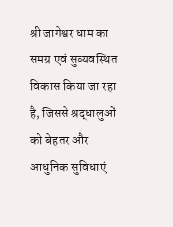श्री जागेश्वर धाम का समग्र एवं सुव्यवस्थित विकास किया जा रहा है, जिससे श्रद्धालुओं को बेहतर और आधुनिक सुविधाएं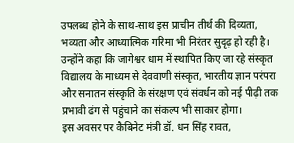उपलब्ध होने के साथ-साथ इस प्राचीन तीर्थ की दिव्यता, भव्यता और आध्यात्मिक गरिमा भी निरंतर सुदृढ़ हो रही है।
उन्होंने कहा कि जागेश्वर धाम में स्थापित किए जा रहे संस्कृत विद्यालय के माध्यम से देववाणी संस्कृत, भारतीय ज्ञान परंपरा और सनातन संस्कृति के संरक्षण एवं संवर्धन को नई पीढ़ी तक प्रभावी ढंग से पहुंचाने का संकल्प भी साकार होगा।
इस अवसर पर कैबिनेट मंत्री डॉ. धन सिंह रावत,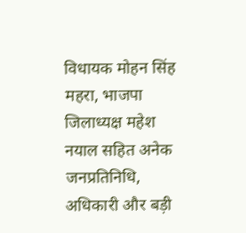विधायक मोहन सिंह महरा, भाजपा जिलाध्यक्ष महेश नयाल सहित अनेक जनप्रतिनिधि, अधिकारी और बड़ी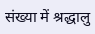संख्या में श्रद्धालु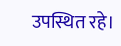उपस्थित रहे।